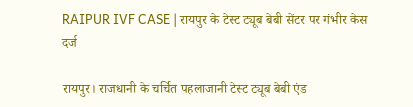RAIPUR IVF CASE | रायपुर के टेस्ट ट्यूब बेबी सेंटर पर गंभीर केस दर्ज

रायपुर। राजधानी के चर्चित पहलाजानी टेस्ट ट्यूब बेबी एंड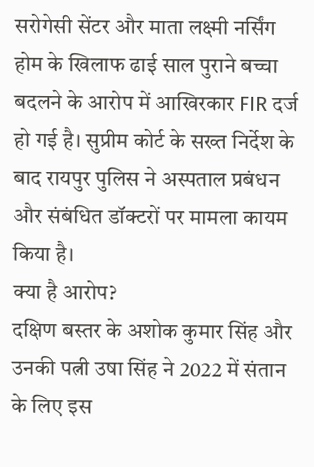सरोगेसी सेंटर और माता लक्ष्मी नर्सिंग होम के खिलाफ ढाई साल पुराने बच्चा बदलने के आरोप में आखिरकार FIR दर्ज हो गई है। सुप्रीम कोर्ट के सख्त निर्देश के बाद रायपुर पुलिस ने अस्पताल प्रबंधन और संबंधित डॉक्टरों पर मामला कायम किया है।
क्या है आरोप?
दक्षिण बस्तर के अशोक कुमार सिंह और उनकी पत्नी उषा सिंह ने 2022 में संतान के लिए इस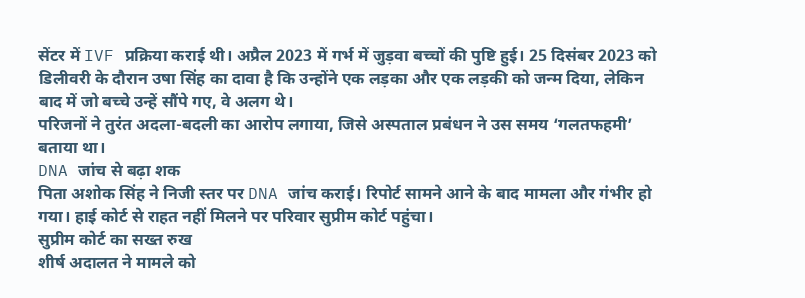सेंटर में IVF प्रक्रिया कराई थी। अप्रैल 2023 में गर्भ में जुड़वा बच्चों की पुष्टि हुई। 25 दिसंबर 2023 को डिलीवरी के दौरान उषा सिंह का दावा है कि उन्होंने एक लड़का और एक लड़की को जन्म दिया, लेकिन बाद में जो बच्चे उन्हें सौंपे गए, वे अलग थे।
परिजनों ने तुरंत अदला-बदली का आरोप लगाया, जिसे अस्पताल प्रबंधन ने उस समय ‘गलतफहमी’ बताया था।
DNA जांच से बढ़ा शक
पिता अशोक सिंह ने निजी स्तर पर DNA जांच कराई। रिपोर्ट सामने आने के बाद मामला और गंभीर हो गया। हाई कोर्ट से राहत नहीं मिलने पर परिवार सुप्रीम कोर्ट पहुंचा।
सुप्रीम कोर्ट का सख्त रुख
शीर्ष अदालत ने मामले को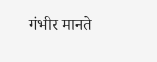गंभीर मानते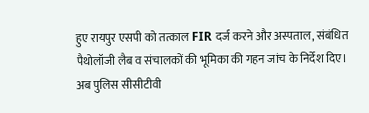हुए रायपुर एसपी को तत्काल FIR दर्ज करने और अस्पताल, संबंधित पैथोलॉजी लैब व संचालकों की भूमिका की गहन जांच के निर्देश दिए।
अब पुलिस सीसीटीवी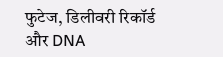फुटेज, डिलीवरी रिकॉर्ड और DNA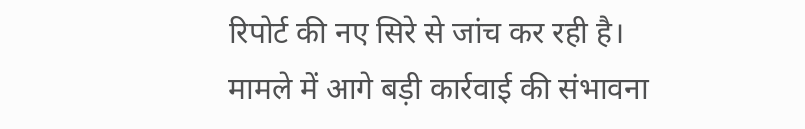रिपोर्ट की नए सिरे से जांच कर रही है। मामले में आगे बड़ी कार्रवाई की संभावना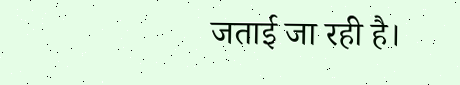जताई जा रही है।